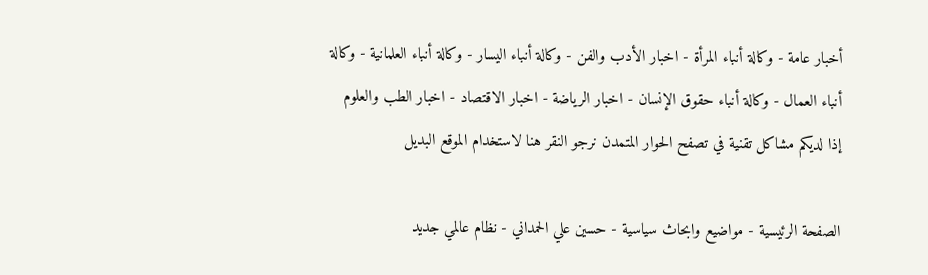أخبار عامة - وكالة أنباء المرأة - اخبار الأدب والفن - وكالة أنباء اليسار - وكالة أنباء العلمانية - وكالة أنباء العمال - وكالة أنباء حقوق الإنسان - اخبار الرياضة - اخبار الاقتصاد - اخبار الطب والعلوم
إذا لديكم مشاكل تقنية في تصفح الحوار المتمدن نرجو النقر هنا لاستخدام الموقع البديل

الصفحة الرئيسية - مواضيع وابحاث سياسية - حسين علي الحمداني - نظام عالمي جديد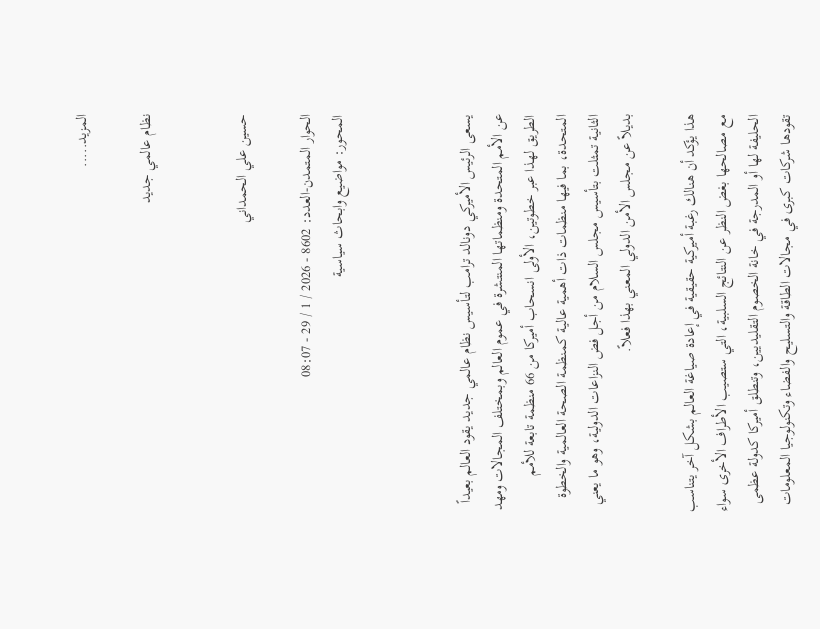المزيد.....

نظام عالمي جديد


حسين علي الحمداني

الحوار المتمدن-العدد: 8602 - 2026 / 1 / 29 - 08:07
المحور: مواضيع وابحاث سياسية



يسعى الرئيس الأميركي دونالد ترامب لتأسيس نظام عالمي جديد يقود العالم بعيداً عن الأمم المتحدة ومنظماتها المنتشرة في عموم العالم وبمختلف المجالات ومهد الطريق لهذا عبر خطوتين، الأولى انسحاب أميركا من 66 منظمة تابعة للأمم المتحدة، بما فيها منظمات ذات أهمية عالية كمنظمة الصحة العالمية والخطوة الثانية تمثلت بتأسيس مجلس السلام من أجل فض النزاعات الدولية، وهو ما يعني بديلاً عن مجلس الأمن الدولي المعني بهذا فعلاً.

هذا يؤكد أن هنالك رغبة أميركية حقيقية في إعادة صياغة العالم بشكل آخر يتناسب مع مصالحها بغض النظر عن النتائج السلبية، التي ستصيب الأطراف الأخرى سواء الحليفة لها أو المدرجة في خانة الخصوم التقليديين، وتنطلق أميركا كدولة عظمى تقودها شركات كبرى في مجالات الطاقة والتسليح والفضاء وتكنولوجيا المعلومات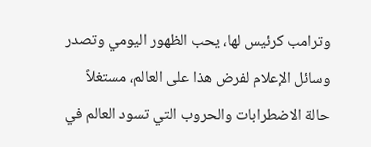وترامب كرئيس لها، يحب الظهور اليومي وتصدر وسائل الإعلام لفرض هذا على العالم، مستغلاً حالة الاضطرابات والحروب التي تسود العالم في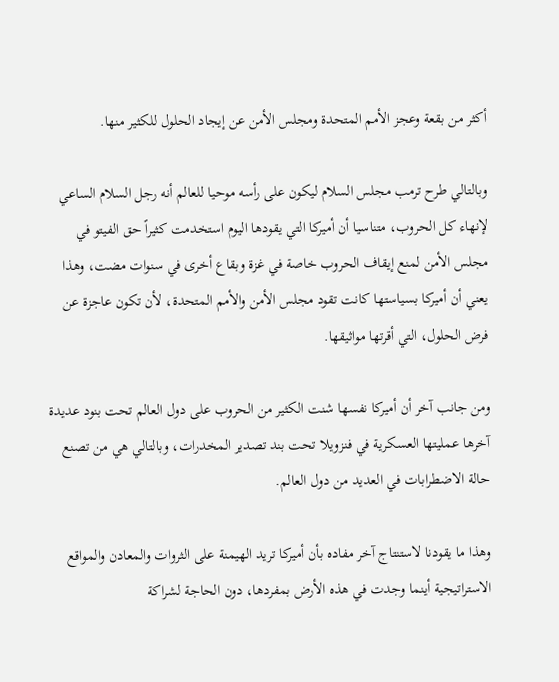أكثر من بقعة وعجز الأمم المتحدة ومجلس الأمن عن إيجاد الحلول للكثير منها.

وبالتالي طرح ترمب مجلس السلام ليكون على رأسه موحيا للعالم أنه رجل السلام الساعي لإنهاء كل الحروب، متناسيا أن أميركا التي يقودها اليوم استخدمت كثيراً حق الفيتو في مجلس الأمن لمنع إيقاف الحروب خاصة في غزة وبقاع أخرى في سنوات مضت، وهذا يعني أن أميركا بسياستها كانت تقود مجلس الأمن والأمم المتحدة، لأن تكون عاجزة عن فرض الحلول، التي أقرتها مواثيقها.

ومن جانب آخر أن أميركا نفسها شنت الكثير من الحروب على دول العالم تحت بنود عديدة آخرها عمليتها العسكرية في فنزويلا تحت بند تصدير المخدرات، وبالتالي هي من تصنع حالة الاضطرابات في العديد من دول العالم.

وهذا ما يقودنا لاستنتاج آخر مفاده بأن أميركا تريد الهيمنة على الثروات والمعادن والمواقع الاستراتيجية أينما وجدت في هذه الأرض بمفردها، دون الحاجة لشراكة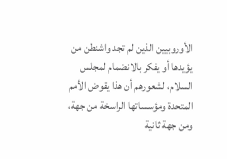الأوروبيين الذين لم تجد واشنطن من يؤيدها أو يفكر بالانضمام لمجلس السلام، لشعورهم أن هذا يقوض الأمم المتحدة ومؤسساتها الراسخة من جهة، ومن جهة ثانية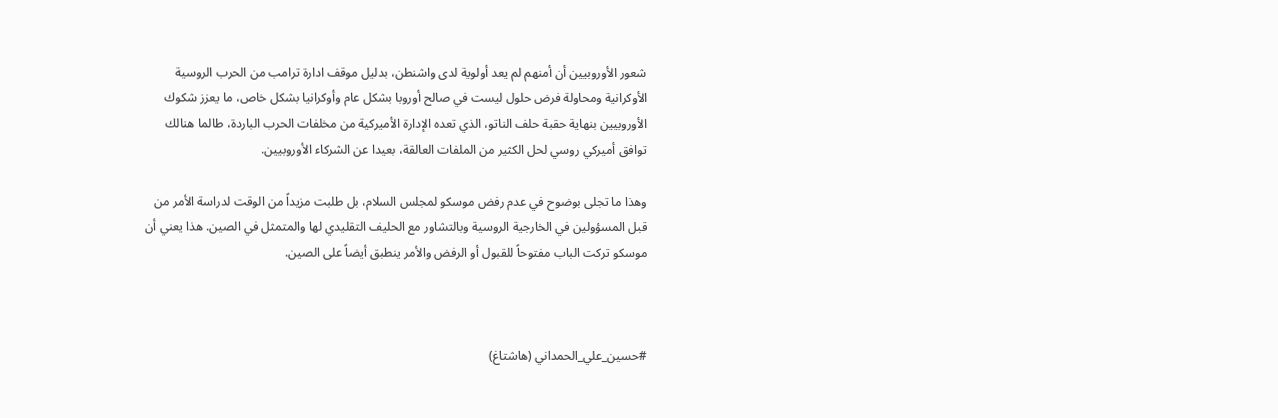شعور الأوروبيين أن أمنهم لم يعد أولوية لدى واشنطن، بدليل موقف ادارة ترامب من الحرب الروسية الأوكرانية ومحاولة فرض حلول ليست في صالح أوروبا بشكل عام وأوكرانيا بشكل خاص، ما يعزز شكوك الأوروبيين بنهاية حقبة حلف الناتو، الذي تعده الإدارة الأميركية من مخلفات الحرب الباردة، طالما هنالك توافق أميركي روسي لحل الكثير من الملفات العالقة، بعيدا عن الشركاء الأوروبيين.

وهذا ما تجلى بوضوح في عدم رفض موسكو لمجلس السلام، بل طلبت مزيداً من الوقت لدراسة الأمر من قبل المسؤولين في الخارجية الروسية وبالتشاور مع الحليف التقليدي لها والمتمثل في الصين. هذا يعني أن موسكو تركت الباب مفتوحاً للقبول أو الرفض والأمر ينطبق أيضاً على الصين.



#حسين_علي_الحمداني (هاشتاغ)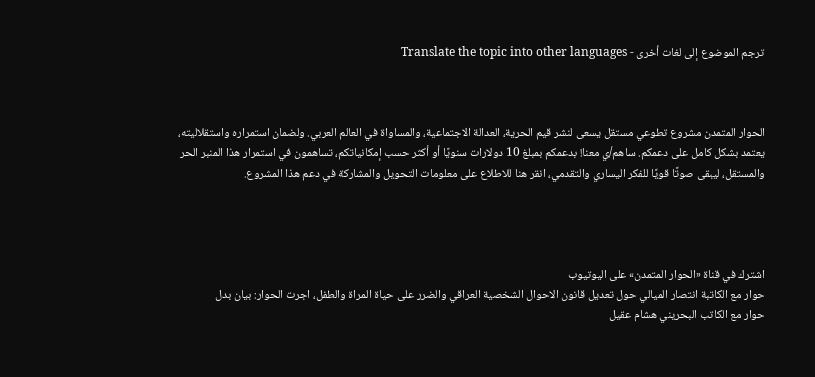ترجم الموضوع إلى لغات أخرى - Translate the topic into other languages



الحوار المتمدن مشروع تطوعي مستقل يسعى لنشر قيم الحرية، العدالة الاجتماعية، والمساواة في العالم العربي. ولضمان استمراره واستقلاليته، يعتمد بشكل كامل على دعمكم. ساهم/ي معنا! بدعمكم بمبلغ 10 دولارات سنويًا أو أكثر حسب إمكانياتكم، تساهمون في استمرار هذا المنبر الحر والمستقل، ليبقى صوتًا قويًا للفكر اليساري والتقدمي، انقر هنا للاطلاع على معلومات التحويل والمشاركة في دعم هذا المشروع.




اشترك في قناة «الحوار المتمدن» على اليوتيوب
حوار مع الكاتبة انتصار الميالي حول تعديل قانون الاحوال الشخصية العراقي والضرر على حياة المراة والطفل، اجرت الحوار: بيان بدل
حوار مع الكاتب البحريني هشام عقيل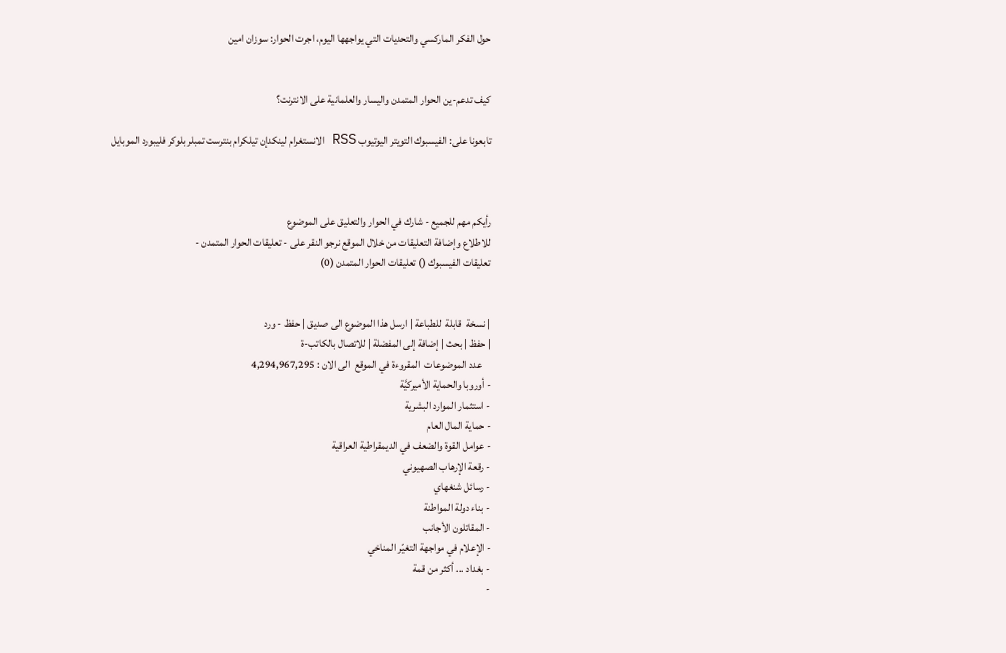حول الفكر الماركسي والتحديات التي يواجهها اليوم، اجرت الحوار: سوزان امين


كيف تدعم-ين الحوار المتمدن واليسار والعلمانية على الانترنت؟

تابعونا على: الفيسبوك التويتر اليوتيوب RSS الانستغرام لينكدإن تيلكرام بنترست تمبلر بلوكر فليبورد الموبايل



رأيكم مهم للجميع - شارك في الحوار والتعليق على الموضوع
للاطلاع وإضافة التعليقات من خلال الموقع نرجو النقر على - تعليقات الحوار المتمدن -
تعليقات الفيسبوك () تعليقات الحوار المتمدن (0)


| نسخة  قابلة  للطباعة | ارسل هذا الموضوع الى صديق | حفظ - ورد
| حفظ | بحث | إضافة إلى المفضلة | للاتصال بالكاتب-ة
    عدد الموضوعات  المقروءة في الموقع  الى الان : 4,294,967,295
- أوروبا والحماية الأميركيَّة
- استثمار الموارد البشرية
- حماية المال العام
- عوامل القوة والضعف في الديمقراطية العراقية
- رقعة الإرهاب الصهيوني
- رسائل شنغهاي
- بناء دولة المواطنة
- المقاتلون الأجانب
- الإعلام في مواجهة التغيّر المناخي
- بغداد ... أكثر من قمة
-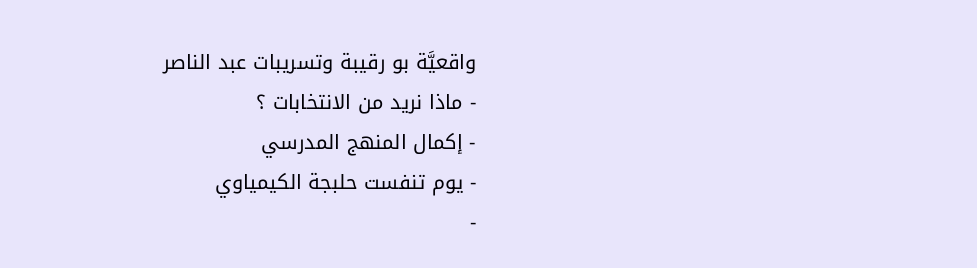واقعيَّة بو رقيبة وتسريبات عبد الناصر
- ماذا نريد من الانتخابات ؟
- إكمال المنهج المدرسي
- يوم تنفست حلبجة الكيمياوي
-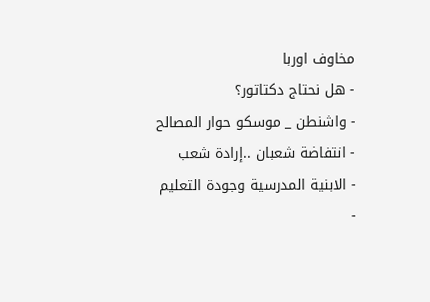مخاوف اوربا
- هل نحتاج دكتاتور؟
- واشنطن _ موسكو حوار المصالح
- انتفاضة شعبان ..إرادة شعب
- الابنية المدرسية وجودة التعليم
-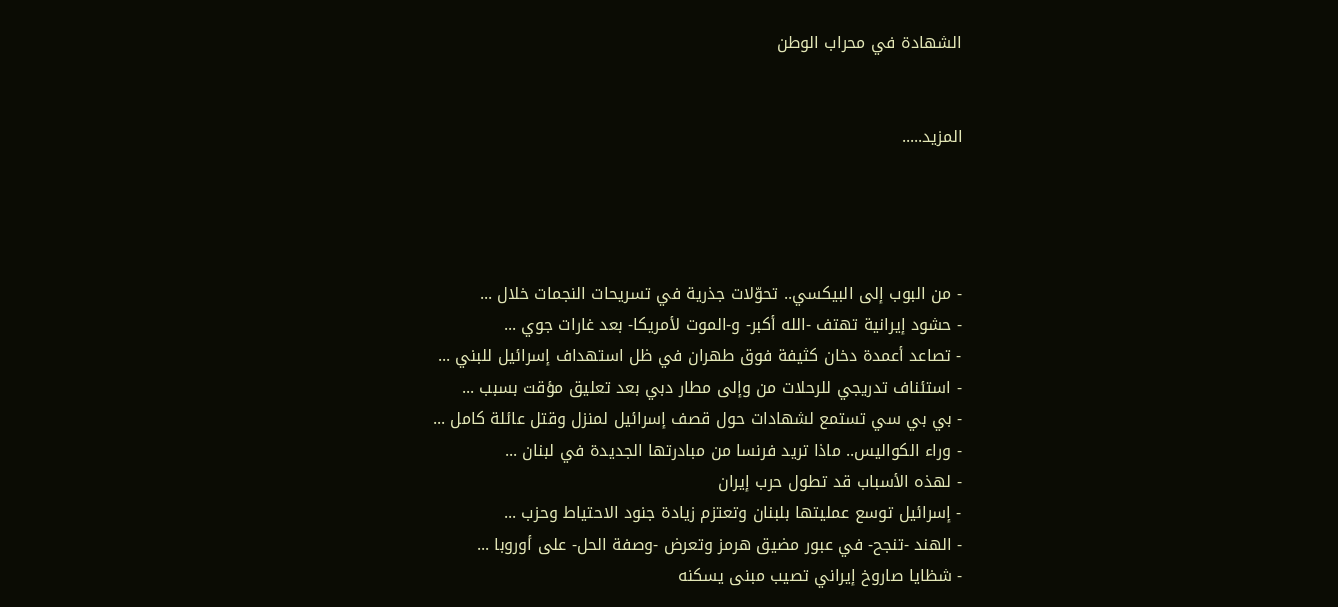الشهادة في محراب الوطن


المزيد.....




- من البوب إلى البيكسي.. تحوّلات جذرية في تسريحات النجمات خلال ...
- حشود إيرانية تهتف -الله أكبر- و-الموت لأمريكا- بعد غارات جوي ...
- تصاعد أعمدة دخان كثيفة فوق طهران في ظل استهداف إسرائيل للبني ...
- استئناف تدريجي للرحلات من وإلى مطار دبي بعد تعليق مؤقت بسبب ...
- بي بي سي تستمع لشهادات حول قصف إسرائيل لمنزل وقتل عائلة كامل ...
- وراء الكواليس.. ماذا تريد فرنسا من مبادرتها الجديدة في لبنان ...
- لهذه الأسباب قد تطول حرب إيران
- إسرائيل توسع عمليتها بلبنان وتعتزم زيادة جنود الاحتياط وحزب ...
- الهند -تنجح- في عبور مضيق هرمز وتعرض -وصفة الحل- على أوروبا ...
- شظايا صاروخ إيراني تصيب مبنى يسكنه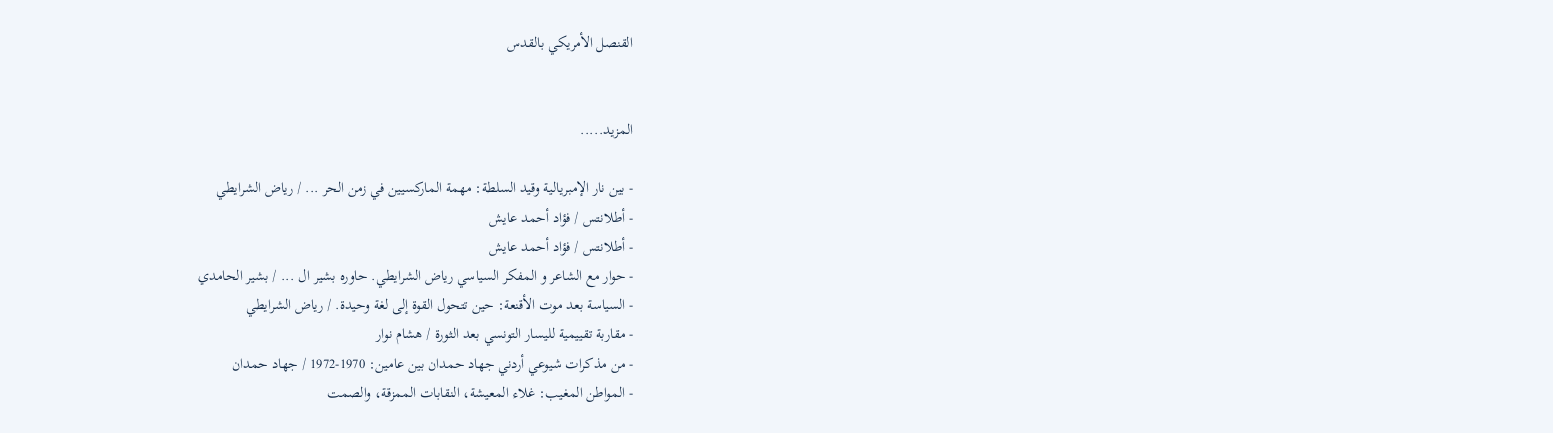القنصل الأمريكي بالقدس


المزيد.....

- بين نار الإمبريالية وقيد السلطة: مهمة الماركسيين في زمن الحر ... / رياض الشرايطي
- أطلانتس / فؤاد أحمد عايش
- أطلانتس / فؤاد أحمد عايش
- حوار مع الشاعر و المفكر السياسي رياض الشرايطي. حاوره بشير ال ... / بشير الحامدي
- السياسة بعد موت الأقنعة: حين تتحول القوة إلى لغة وحيدة. / رياض الشرايطي
- مقاربة تقييمية لليسار التونسي بعد الثورة / هشام نوار
- من مذكرات شيوعي أردني جهاد حمدان بين عامين: 1970-1972 / جهاد حمدان
- المواطن المغيب: غلاء المعيشة، النقابات الممزقة، والصمت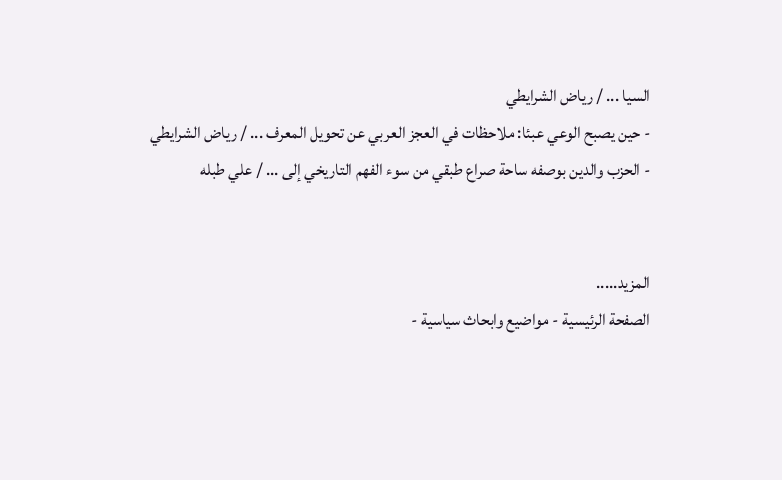السيا ... / رياض الشرايطي
- حين يصبح الوعي عبئا: ملاحظات في العجز العربي عن تحويل المعرف ... / رياض الشرايطي
- الحزب والدين بوصفه ساحة صراع طبقي من سوء الفهم التاريخي إلى ... / علي طبله


المزيد.....
الصفحة الرئيسية - مواضيع وابحاث سياسية -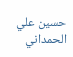حسين علي الحمداني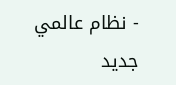- نظام عالمي جديد